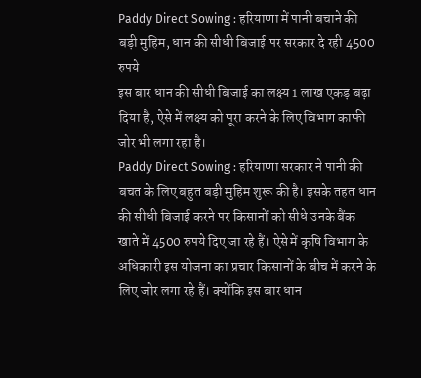Paddy Direct Sowing : हरियाणा में पानी बचाने की बड़ी मुहिम, धान की सीधी बिजाई पर सरकार दे रही 4500 रुपये
इस बार धान की सीधी बिजाई का लक्ष्य 1 लाख एकड़ बढ़ा दिया है, ऐसे में लक्ष्य को पूरा करने के लिए विभाग काफी जोर भी लगा रहा है।
Paddy Direct Sowing : हरियाणा सरकार ने पानी की बचत के लिए बहुत बड़ी मुहिम शुरू की है। इसके तहत धान की सीधी बिजाई करने पर किसानों को सीधे उनके बैंक खाते में 4500 रुपये दिए जा रहे हैं। ऐसे में कृषि विभाग के अधिकारी इस योजना का प्रचार किसानों के बीच में करने के लिए जोर लगा रहे हैं। क्योंकि इस बार धान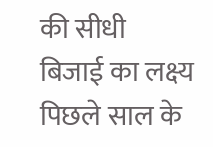की सीधी बिजाई का लक्ष्य पिछले साल के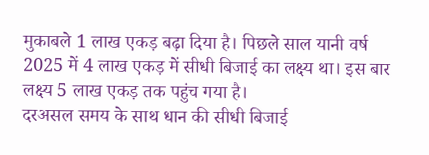मुकाबले 1 लाख एकड़ बढ़ा दिया है। पिछले साल यानी वर्ष 2025 में 4 लाख एकड़ में सीधी बिजाई का लक्ष्य था। इस बार लक्ष्य 5 लाख एकड़ तक पहुंच गया है।
दरअसल समय के साथ धान की सीधी बिजाई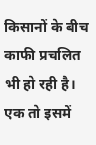किसानों के बीच काफी प्रचलित भी हो रही है। एक तो इसमें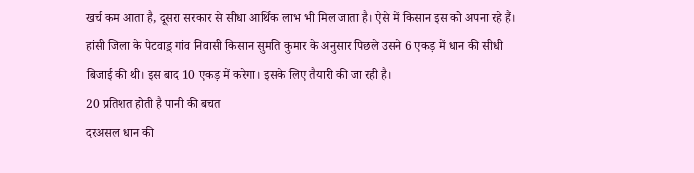खर्च कम आता है, दूसरा सरकार से सीधा आर्थिक लाभ भी मिल जाता है। ऐसे में किसान इस को अपना रहे हैं। हांसी जिला के पेटवाड़् गांव निवासी किसान सुमति कुमार के अनुसार पिछले उसने 6 एकड़ में धान की सीधी बिजाई की थी। इस बाद 10 एकड़ में करेगा। इसके लिए तैयारी की जा रही है।
20 प्रतिशत होती है पानी की बचत
दरअसल धान की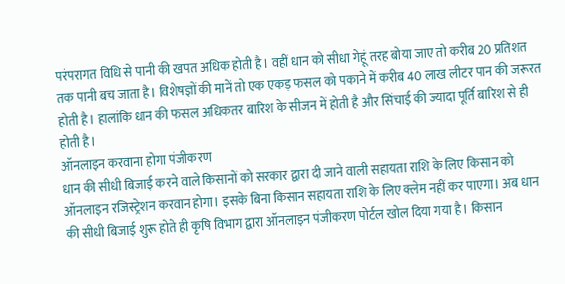परंपरागत विधि से पानी की खपत अधिक होती है। वहीं धान को सीधा गेहूं तरह बोया जाए तो करीब 20 प्रतिशत तक पानी बच जाता है। विशेषज्ञों की मानें तो एक एकड़ फसल को पकाने में करीब 40 लाख लीटर पान की जरूरत होती है। हालांकि धान की फसल अधिकतर बारिश के सीजन में होती है और सिंचाई की ज्यादा पूर्ति बारिश से ही होती है।
ऑनलाइन करवाना होगा पंजीकरण
धान की सीधी बिजाई करने वाले किसानों को सरकार द्वारा दी जाने वाली सहायता राशि के लिए किसान को ऑनलाइन रजिस्ट्रेशन करवान होगा। इसके बिना किसान सहायता राशि के लिए क्लेम नहीं कर पाएगा। अब धान की सीधी बिजाई शुरू होते ही कृषि विभाग द्वारा ऑनलाइन पंजीकरण पोर्टल खोल दिया गया है। किसान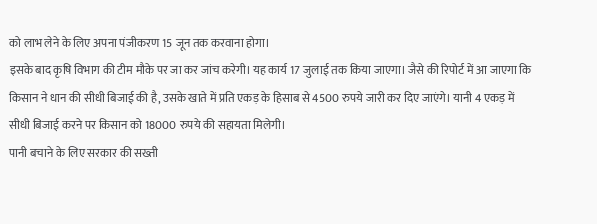को लाभ लेने के लिए अपना पंजीकरण 15 जून तक करवाना होगा।
इसके बाद कृषि विभाग की टीम मौके पर जा कर जांच करेगी। यह कार्य 17 जुलाई तक किया जाएगा। जैसे की रिपोर्ट में आ जाएगा कि किसान ने धान की सीधी बिजाई की है, उसके खाते में प्रति एकड़ के हिसाब से 4500 रुपये जारी कर दिए जाएंगे। यानी 4 एकड़ में सीधी बिजाई करने पर किसान को 18000 रुपये की सहायता मिलेगी।
पानी बचाने के लिए सरकार की सख्ती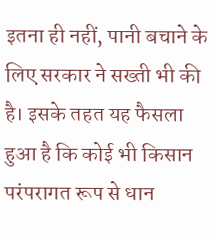इतना ही नहीं, पानी बचाने के लिए सरकार ने सख्ती भी की है। इसके तहत यह फैसला हुआ है कि कोई भी किसान
परंपरागत रूप से धान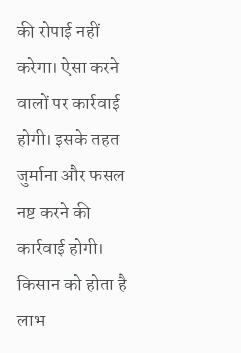की रोपाई नहीं करेगा। ऐसा करने वालों पर कार्रवाई होगी। इसके तहत जुर्माना और फसल नष्ट करने की कार्रवाई होगी।
किसान को होता है लाभ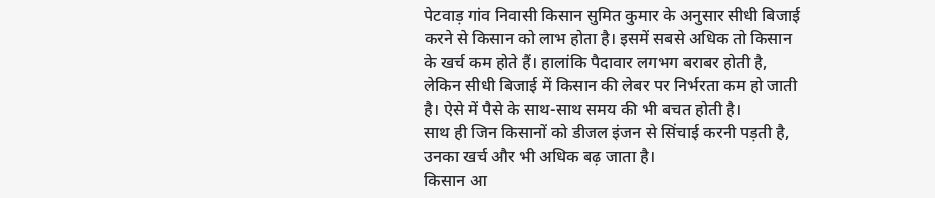पेटवाड़ गांव निवासी किसान सुमित कुमार के अनुसार सीधी बिजाई करने से किसान को लाभ होता है। इसमें सबसे अधिक तो किसान के खर्च कम होते हैं। हालांकि पैदावार लगभग बराबर होती है, लेकिन सीधी बिजाई में किसान की लेबर पर निर्भरता कम हो जाती है। ऐसे में पैसे के साथ-साथ समय की भी बचत होती है।
साथ ही जिन किसानों को डीजल इंजन से सिंचाई करनी पड़ती है, उनका खर्च और भी अधिक बढ़ जाता है।
किसान आ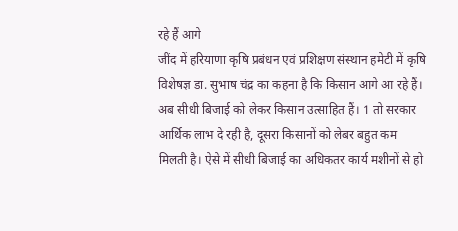रहे हैं आगे
जींद में हरियाणा कृषि प्रबंधन एवं प्रशिक्षण संस्थान हमेटी में कृषि विशेषज्ञ डा. सुभाष चंद्र का कहना है कि किसान आगे आ रहे हैं। अब सीधी बिजाई को लेकर किसान उत्साहित हैं। 1 तो सरकार आर्थिक लाभ दे रही है, दूसरा किसानों को लेबर बहुत कम मिलती है। ऐसे में सीधी बिजाई का अधिकतर कार्य मशीनों से हो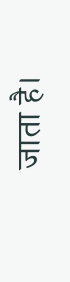जाता है।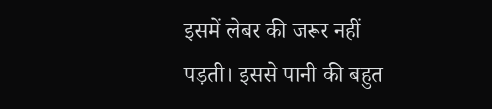इसमें लेबर की जरूर नहीं पड़ती। इससे पानी की बहुत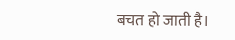बचत हो जाती है।